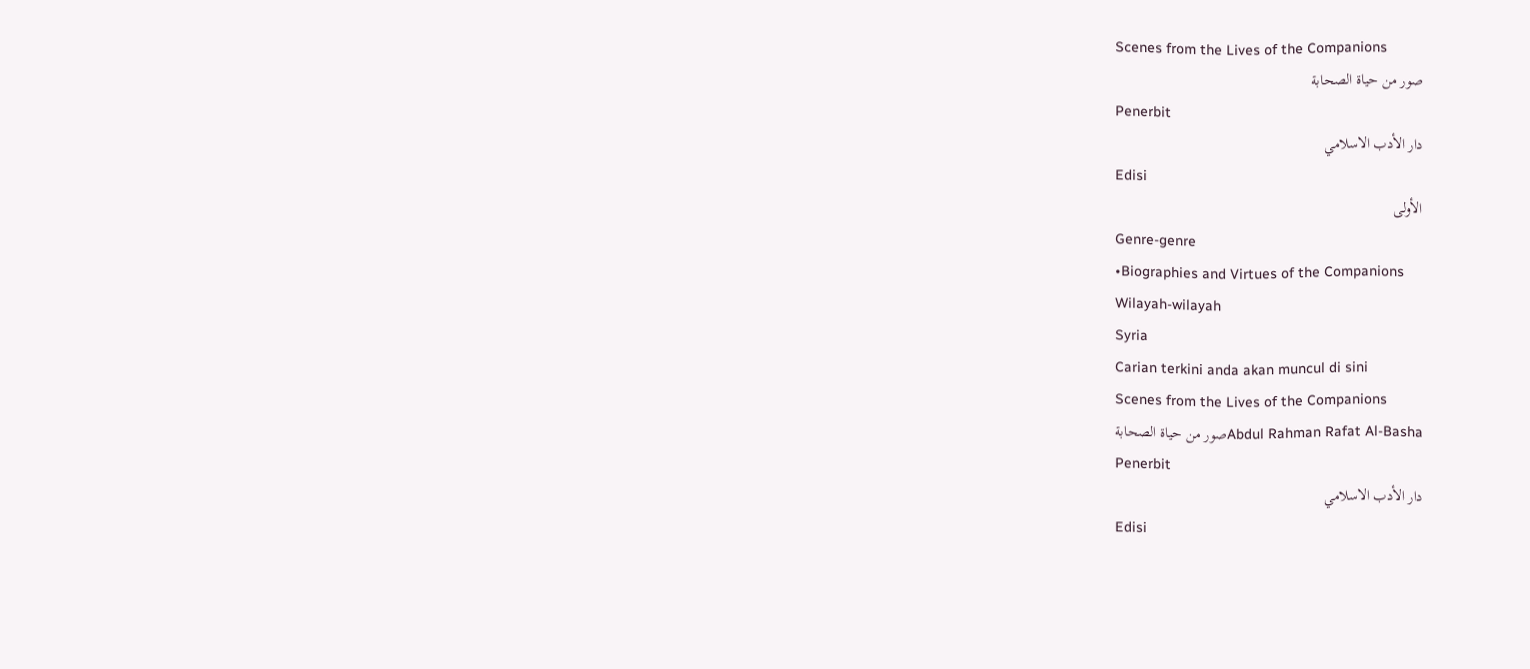Scenes from the Lives of the Companions
صور من حياة الصحابة
Penerbit
دار الأدب الاسلامي
Edisi
الأولى
Genre-genre
•Biographies and Virtues of the Companions
Wilayah-wilayah
Syria
Carian terkini anda akan muncul di sini
Scenes from the Lives of the Companions
Abdul Rahman Rafat Al-Bashaصور من حياة الصحابة
Penerbit
دار الأدب الاسلامي
Edisi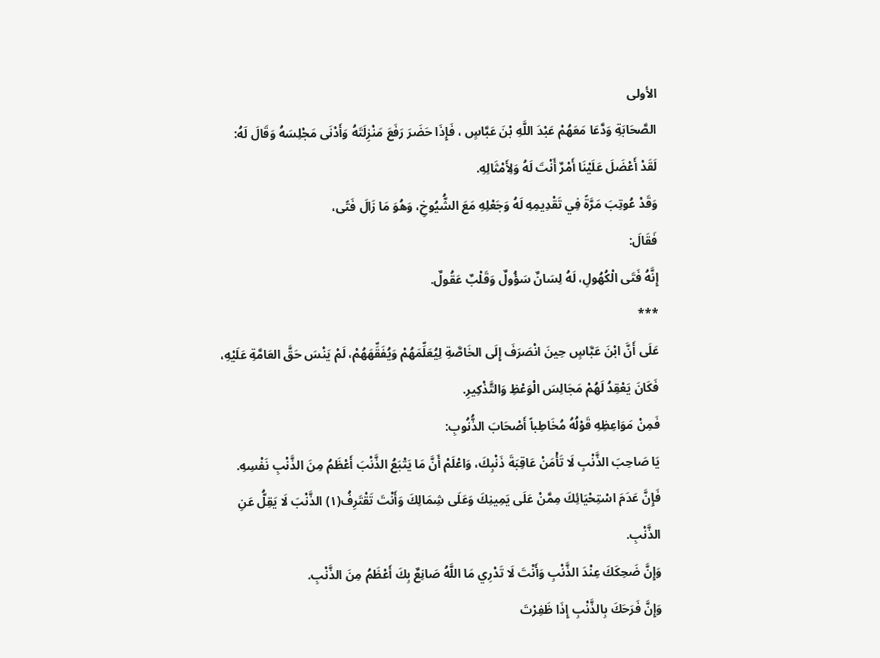الأولى
الصَّحَابَةِ وَدَّعَا مَعَهُمْ عَبْدَ اللَّهِ بْنَ عَبَّاسٍ ، فَإِذَا حَضَرَ رَفَعَ مَنْزِلَتَهُ وَأَدْنَى مَجْلِسَهُ وَقَالَ لَهُ:
لَقَدْ أَعْضَلَ عَلَيْنَا أَمْرٌ أَنْتَ لَهُ وَلِأَمْثَالِهِ.
وَقَدْ عُوتِبَ مَرَّةً فِي تَقْدِيمِهِ لَهُ وَجَعْلِهِ مَعَ الشُّيُوخِ، وَهُوَ مَا زَالَ فَتًى،
فَقَالَ:
إِنَّهُ فَتَى الْكُهُولِ، لَهُ لِسَانٌ سَؤُولٌ وَقَلْبٌ عَقُولٌ.
***
عَلَى أَنَّ ابْنَ عَبَّاسٍ حِينَ انْصَرَفَ إِلَى الخَاصَّةِ لِيُعَلِّمَهُمْ وَيُفَقِّهَهُمْ، لَمْ يَنْسَ حَقَّ العَامَّةِ عَلَيْهِ، فَكَانَ يَعْقِدُ لَهُمْ مَجَالِسَ الْوَعْظِ وَالتَّذْكِيرِ.
فَمِنْ مَوَاعِظِهِ قَوْلُهُ مُخَاطِباً أَصْحَابَ الذُّنُوبِ:
يَا صَاحِبَ الذَّنْبِ لَا تَأْمَنْ عَاقِبَةَ ذَنْبِكَ، وَاعْلَمْ أَنَّ مَا يَتْبَعُ الذَّنْبَ أَعْظَمُ مِنَ الذَّنْبِ نَفْسِهِ.
فَإِنَّ عَدَمَ اسْتِحْيَائِكَ مِمَّنْ عَلَى يَمِينِكَ وَعَلَى شِمَالِكَ وَأَنْتَ تَقْتَرِفُ(١) الذَّنْبَ لَا يَقِلُّ عَنِ الذَّنْبِ.
وَإِنَّ ضَحِكَكَ عِنْدَ الذَّنْبِ وَأَنْتَ لَا تَدْرِي مَا اللَّهُ صَانِعٌ بِكَ أَعْظَمُ مِنَ الذَّنْبِ.
وَإِنَّ فَرَحَكَ بِالذَّنْبِ إِذَا ظَفِرْتَ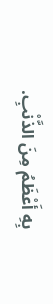بِهِ أَعْظَمُ مِنَ الذَّنْبِ.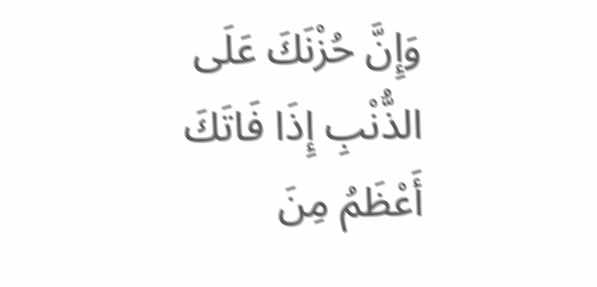وَإِنَّ حُزْنَكَ عَلَى الذُّنْبِ إِذَا فَاتَكَ أَعْظَمُ مِنَ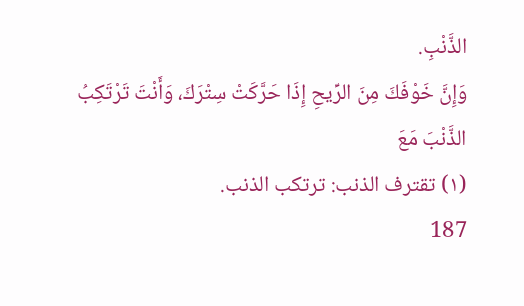الذَّنْبِ.
وَإِنَّ خَوْفَكَ مِنَ الرِّيحِ إِذَا حَرَّكَتْ سِتْرَكَ، وَأَنْتَ تَرْتَكِبُ الذَّنْبَ مَعَ
(١) تقترف الذنب: ترتكب الذنب.
187